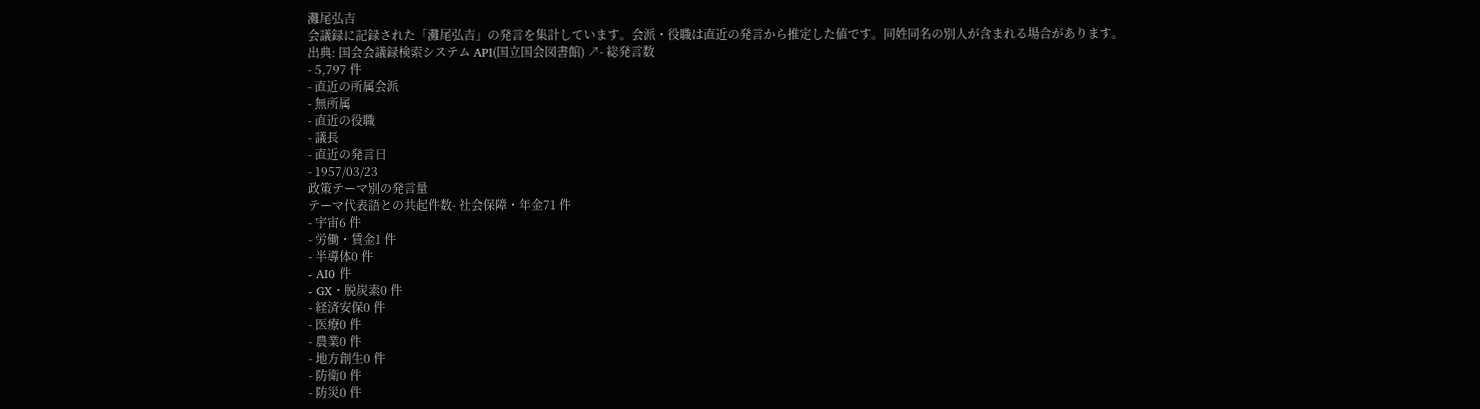灘尾弘吉
会議録に記録された「灘尾弘吉」の発言を集計しています。会派・役職は直近の発言から推定した値です。同姓同名の別人が含まれる場合があります。
出典: 国会会議録検索システム API(国立国会図書館) ↗- 総発言数
- 5,797 件
- 直近の所属会派
- 無所属
- 直近の役職
- 議長
- 直近の発言日
- 1957/03/23
政策テーマ別の発言量
テーマ代表語との共起件数- 社会保障・年金71 件
- 宇宙6 件
- 労働・賃金1 件
- 半導体0 件
- AI0 件
- GX・脱炭素0 件
- 経済安保0 件
- 医療0 件
- 農業0 件
- 地方創生0 件
- 防衛0 件
- 防災0 件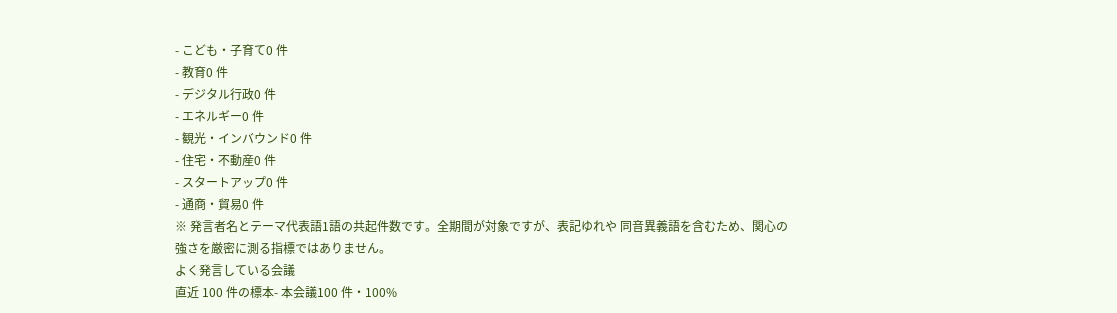- こども・子育て0 件
- 教育0 件
- デジタル行政0 件
- エネルギー0 件
- 観光・インバウンド0 件
- 住宅・不動産0 件
- スタートアップ0 件
- 通商・貿易0 件
※ 発言者名とテーマ代表語1語の共起件数です。全期間が対象ですが、表記ゆれや 同音異義語を含むため、関心の強さを厳密に測る指標ではありません。
よく発言している会議
直近 100 件の標本- 本会議100 件・100%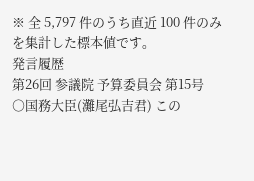※ 全 5,797 件のうち直近 100 件のみを集計した標本値です。
発言履歴
第26回 参議院 予算委員会 第15号
○国務大臣(灘尾弘吉君) この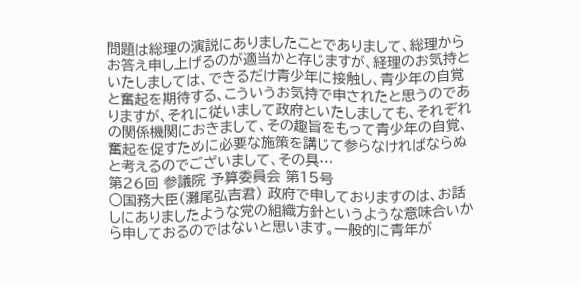問題は総理の演説にありましたことでありまして、総理からお答え申し上げるのが適当かと存じますが、経理のお気持といたしましては、できるだけ青少年に接触し、青少年の自覚と奮起を期待する、こういうお気持で申されたと思うのでありますが、それに従いまして政府といたしましても、それぞれの関係機関におきまして、その趣旨をもって青少年の自覚、奮起を促すために必要な施策を講じて参らなければならぬと考えるのでございまして、その具…
第26回 参議院 予算委員会 第15号
○国務大臣(灘尾弘吉君) 政府で申しておりますのは、お話しにありましたような党の組織方針というような意味合いから申しておるのではないと思います。一般的に青年が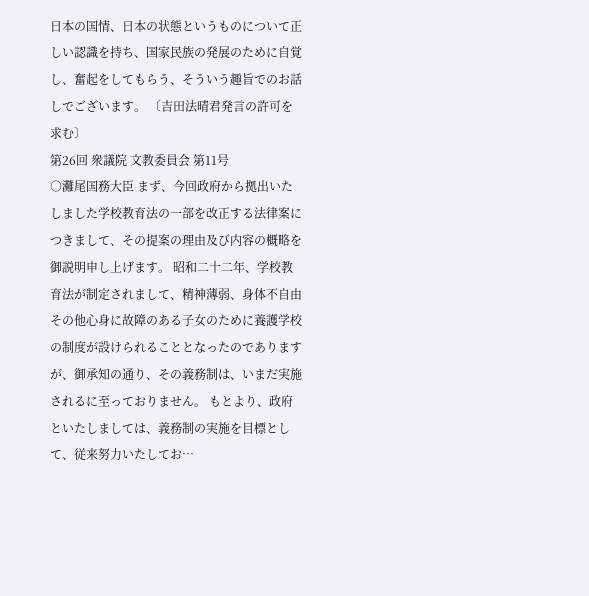日本の国情、日本の状態というものについて正しい認識を持ち、国家民族の発展のために自覚し、奮起をしてもらう、そういう趣旨でのお話しでございます。 〔吉田法晴君発言の許可を求む〕
第26回 衆議院 文教委員会 第11号
○灘尾国務大臣 まず、今回政府から拠出いたしました学校教育法の一部を改正する法律案につきまして、その提案の理由及び内容の概略を御説明申し上げます。 昭和二十二年、学校教育法が制定されまして、精神薄弱、身体不自由その他心身に故障のある子女のために養護学校の制度が設けられることとなったのでありますが、御承知の通り、その義務制は、いまだ実施されるに至っておりません。 もとより、政府といたしましては、義務制の実施を目標として、従来努力いたしてお…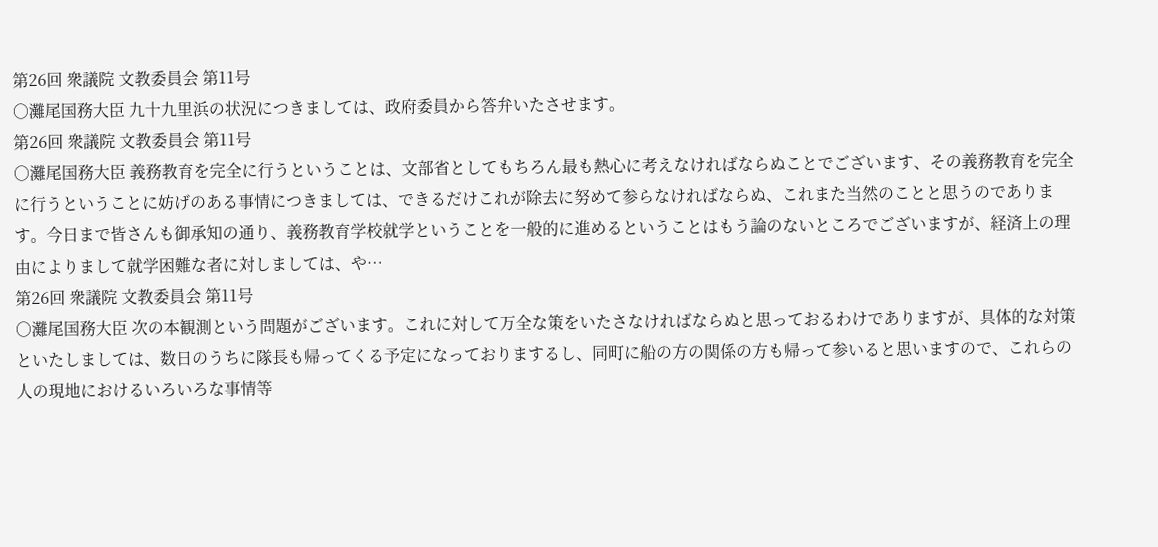第26回 衆議院 文教委員会 第11号
○灘尾国務大臣 九十九里浜の状況につきましては、政府委員から答弁いたさせます。
第26回 衆議院 文教委員会 第11号
○灘尾国務大臣 義務教育を完全に行うということは、文部省としてもちろん最も熱心に考えなければならぬことでございます、その義務教育を完全に行うということに妨げのある事情につきましては、できるだけこれが除去に努めて参らなければならぬ、これまた当然のことと思うのであります。今日まで皆さんも御承知の通り、義務教育学校就学ということを一般的に進めるということはもう論のないところでございますが、経済上の理由によりまして就学困難な者に対しましては、や…
第26回 衆議院 文教委員会 第11号
○灘尾国務大臣 次の本観測という問題がございます。これに対して万全な策をいたさなければならぬと思っておるわけでありますが、具体的な対策といたしましては、数日のうちに隊長も帰ってくる予定になっておりまするし、同町に船の方の関係の方も帰って参いると思いますので、これらの人の現地におけるいろいろな事情等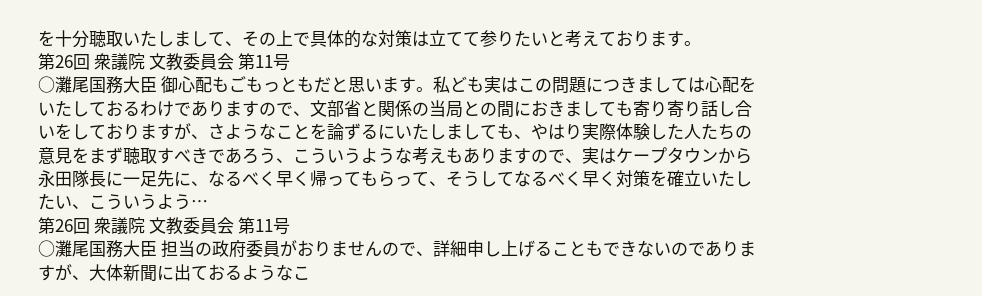を十分聴取いたしまして、その上で具体的な対策は立てて参りたいと考えております。
第26回 衆議院 文教委員会 第11号
○灘尾国務大臣 御心配もごもっともだと思います。私ども実はこの問題につきましては心配をいたしておるわけでありますので、文部省と関係の当局との間におきましても寄り寄り話し合いをしておりますが、さようなことを論ずるにいたしましても、やはり実際体験した人たちの意見をまず聴取すべきであろう、こういうような考えもありますので、実はケープタウンから永田隊長に一足先に、なるべく早く帰ってもらって、そうしてなるべく早く対策を確立いたしたい、こういうよう…
第26回 衆議院 文教委員会 第11号
○灘尾国務大臣 担当の政府委員がおりませんので、詳細申し上げることもできないのでありますが、大体新聞に出ておるようなこ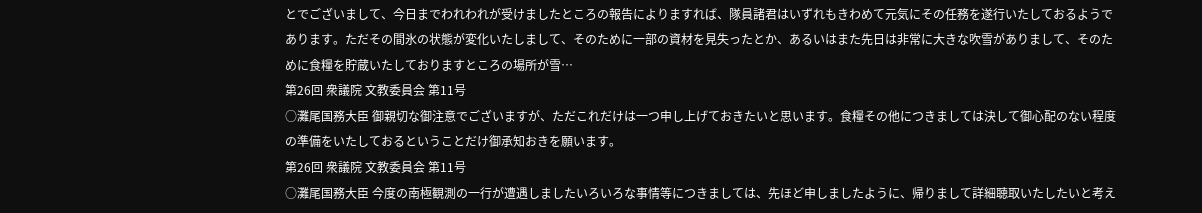とでございまして、今日までわれわれが受けましたところの報告によりますれば、隊員諸君はいずれもきわめて元気にその任務を遂行いたしておるようであります。ただその間氷の状態が変化いたしまして、そのために一部の資材を見失ったとか、あるいはまた先日は非常に大きな吹雪がありまして、そのために食糧を貯蔵いたしておりますところの場所が雪…
第26回 衆議院 文教委員会 第11号
○灘尾国務大臣 御親切な御注意でございますが、ただこれだけは一つ申し上げておきたいと思います。食糧その他につきましては決して御心配のない程度の準備をいたしておるということだけ御承知おきを願います。
第26回 衆議院 文教委員会 第11号
○灘尾国務大臣 今度の南極観測の一行が遭遇しましたいろいろな事情等につきましては、先ほど申しましたように、帰りまして詳細聴取いたしたいと考え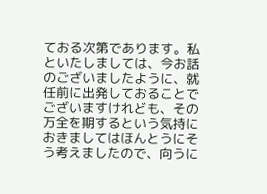ておる次第であります。私といたしましては、今お話のございましたように、就任前に出発しておることでございますけれども、その万全を期するという気持におきましてはほんとうにそう考えましたので、向うに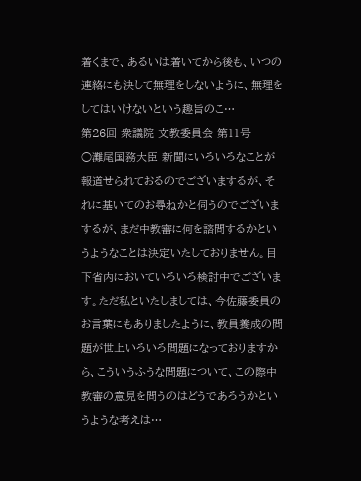着くまで、あるいは着いてから後も、いつの連絡にも決して無理をしないように、無理をしてはいけないという趣旨のこ…
第26回 衆議院 文教委員会 第11号
○灘尾国務大臣 新聞にいろいろなことが報道せられておるのでございまするが、それに基いてのお尋ねかと伺うのでございまするが、まだ中教審に何を諮問するかというようなことは決定いたしておりません。目下省内においていろいろ検討中でございます。ただ私といたしましては、今佐藤委員のお言葉にもありましたように、教員養成の問題が世上いろいろ問題になっておりますから、こういうふうな問題について、この際中教審の意見を問うのはどうであろうかというような考えは…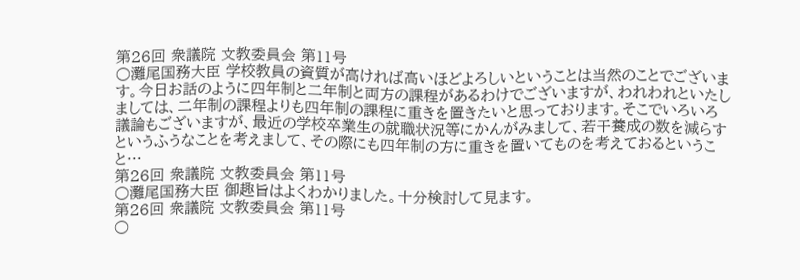第26回 衆議院 文教委員会 第11号
○灘尾国務大臣 学校教員の資質が高ければ高いほどよろしいということは当然のことでございます。今日お話のように四年制と二年制と両方の課程があるわけでございますが、われわれといたしましては、二年制の課程よりも四年制の課程に重きを置きたいと思っております。そこでいろいろ議論もございますが、最近の学校卒業生の就職状況等にかんがみまして、若干養成の数を減らすというふうなことを考えまして、その際にも四年制の方に重きを置いてものを考えておるということ…
第26回 衆議院 文教委員会 第11号
○灘尾国務大臣 御趣旨はよくわかりました。十分検討して見ます。
第26回 衆議院 文教委員会 第11号
○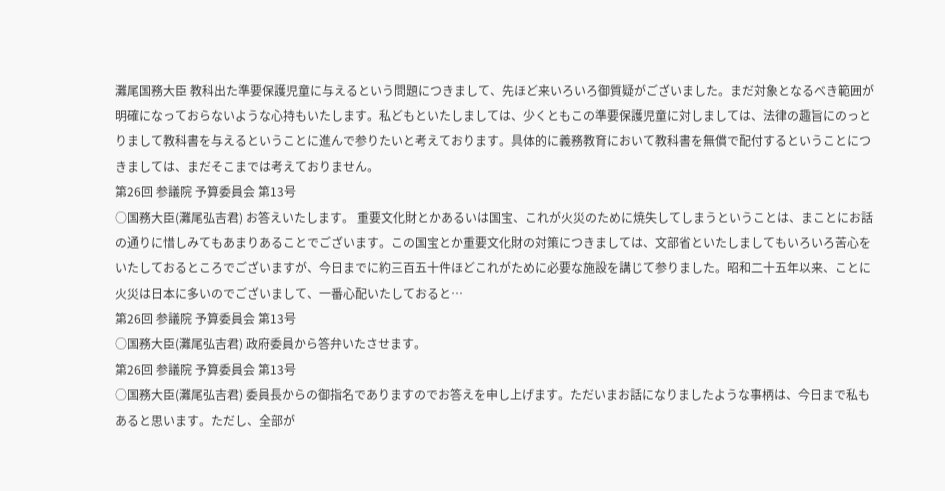灘尾国務大臣 教科出た準要保護児童に与えるという問題につきまして、先ほど来いろいろ御質疑がございました。まだ対象となるべき範囲が明確になっておらないような心持もいたします。私どもといたしましては、少くともこの準要保護児童に対しましては、法律の趣旨にのっとりまして教科書を与えるということに進んで参りたいと考えております。具体的に義務教育において教科書を無償で配付するということにつきましては、まだそこまでは考えておりません。
第26回 参議院 予算委員会 第13号
○国務大臣(灘尾弘吉君) お答えいたします。 重要文化財とかあるいは国宝、これが火災のために焼失してしまうということは、まことにお話の通りに惜しみてもあまりあることでございます。この国宝とか重要文化財の対策につきましては、文部省といたしましてもいろいろ苦心をいたしておるところでございますが、今日までに約三百五十件ほどこれがために必要な施設を講じて参りました。昭和二十五年以来、ことに火災は日本に多いのでございまして、一番心配いたしておると…
第26回 参議院 予算委員会 第13号
○国務大臣(灘尾弘吉君) 政府委員から答弁いたさせます。
第26回 参議院 予算委員会 第13号
○国務大臣(灘尾弘吉君) 委員長からの御指名でありますのでお答えを申し上げます。ただいまお話になりましたような事柄は、今日まで私もあると思います。ただし、全部が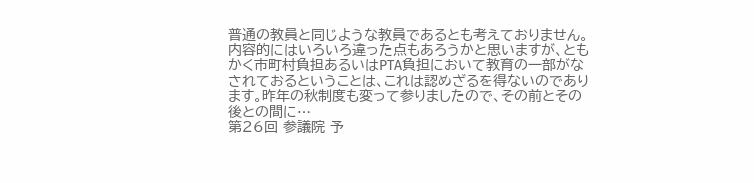普通の教員と同じような教員であるとも考えておりません。内容的にはいろいろ違った点もあろうかと思いますが、ともかく市町村負担あるいはPTA負担において教育の一部がなされておるということは、これは認めざるを得ないのであります。昨年の秋制度も変って参りましたので、その前とその後との間に…
第26回 参議院 予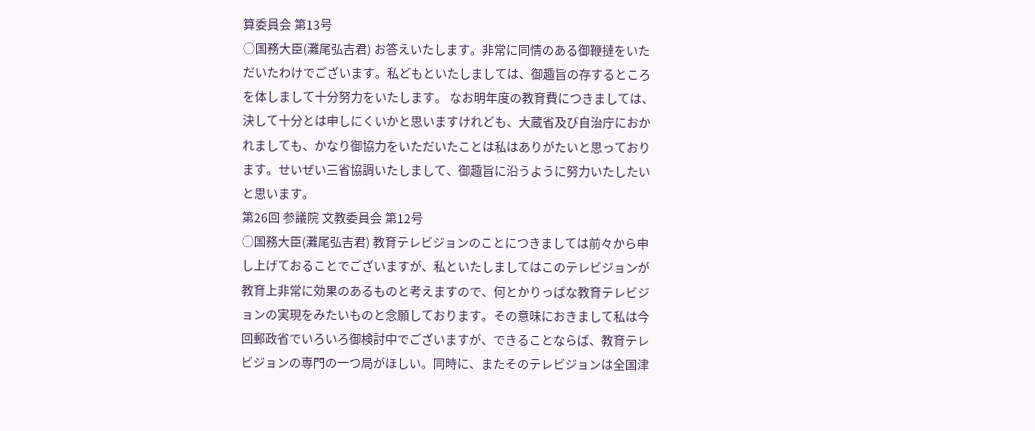算委員会 第13号
○国務大臣(灘尾弘吉君) お答えいたします。非常に同情のある御鞭撻をいただいたわけでございます。私どもといたしましては、御趣旨の存するところを体しまして十分努力をいたします。 なお明年度の教育費につきましては、決して十分とは申しにくいかと思いますけれども、大蔵省及び自治庁におかれましても、かなり御協力をいただいたことは私はありがたいと思っております。せいぜい三省協調いたしまして、御趣旨に沿うように努力いたしたいと思います。
第26回 参議院 文教委員会 第12号
○国務大臣(灘尾弘吉君) 教育テレビジョンのことにつきましては前々から申し上げておることでございますが、私といたしましてはこのテレビジョンが教育上非常に効果のあるものと考えますので、何とかりっぱな教育テレビジョンの実現をみたいものと念願しております。その意味におきまして私は今回郵政省でいろいろ御検討中でございますが、できることならば、教育テレビジョンの専門の一つ局がほしい。同時に、またそのテレビジョンは全国津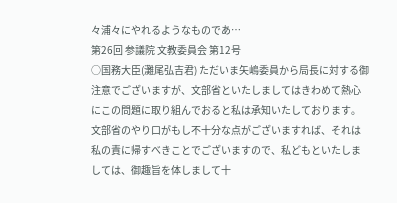々浦々にやれるようなものであ…
第26回 参議院 文教委員会 第12号
○国務大臣(灘尾弘吉君) ただいま矢嶋委員から局長に対する御注意でございますが、文部省といたしましてはきわめて熱心にこの問題に取り組んでおると私は承知いたしております。文部省のやり口がもし不十分な点がございますれば、それは私の責に帰すべきことでございますので、私どもといたしましては、御趣旨を体しまして十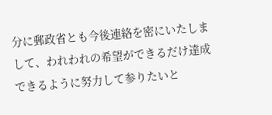分に郵政省とも今後連絡を密にいたしまして、われわれの希望ができるだけ達成できるように努力して参りたいと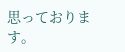思っております。